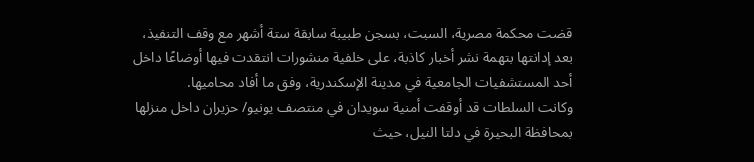قضت محكمة مصرية، السبت، بسجن طبيبة سابقة ستة أشهر مع وقف التنفيذ، بعد إدانتها بتهمة نشر أخبار كاذبة، على خلفية منشورات انتقدت فيها أوضاعًا داخل أحد المستشفيات الجامعية في مدينة الإسكندرية، وفق ما أفاد محاميها.
وكانت السلطات قد أوقفت أمنية سويدان في منتصف يونيو/ حزيران داخل منزلها بمحافظة البحيرة في دلتا النيل، حيث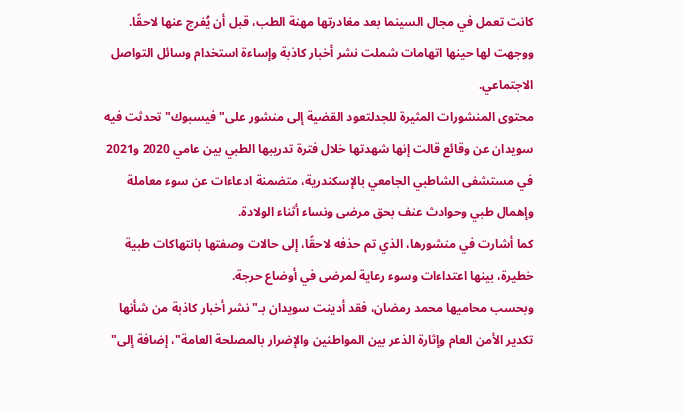كانت تعمل في مجال السينما بعد مغادرتها مهنة الطب، قبل أن يُفرج عنها لاحقًا.
ووجهت لها حينها اتهامات شملت نشر أخبار كاذبة وإساءة استخدام وسائل التواصل الاجتماعي.
محتوى المنشورات المثيرة للجدلتعود القضية إلى منشور على" فيسبوك" تحدثت فيه سويدان عن وقائع قالت إنها شهدتها خلال فترة تدريبها الطبي بين عامي 2020 و2021 في مستشفى الشاطبي الجامعي بالإسكندرية، متضمنة ادعاءات عن سوء معاملة وإهمال طبي وحوادث عنف بحق مرضى ونساء أثناء الولادة.
كما أشارت في منشورها، الذي تم حذفه لاحقًا، إلى حالات وصفتها بانتهاكات طبية خطيرة، بينها اعتداءات وسوء رعاية لمرضى في أوضاع حرجة.
وبحسب محاميها محمد رمضان، فقد أدينت سويدان بـ" نشر أخبار كاذبة من شأنها تكدير الأمن العام وإثارة الذعر بين المواطنين والإضرار بالمصلحة العامة"، إضافة إلى"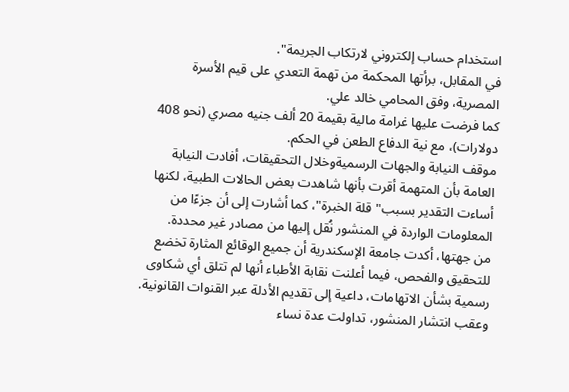استخدام حساب إلكتروني لارتكاب الجريمة".
في المقابل، برأتها المحكمة من تهمة التعدي على قيم الأسرة المصرية، وفق المحامي خالد علي.
كما فرضت عليها غرامة مالية بقيمة 20 ألف جنيه مصري (نحو 408 دولارات)، مع نية الدفاع الطعن في الحكم.
موقف النيابة والجهات الرسميةوخلال التحقيقات، أفادت النيابة العامة بأن المتهمة أقرت بأنها شاهدت بعض الحالات الطبية، لكنها أساءت التقدير بسبب" قلة الخبرة"، كما أشارت إلى أن جزءًا من المعلومات الواردة في المنشور نُقل إليها من مصادر غير محددة.
من جهتها، أكدت جامعة الإسكندرية أن جميع الوقائع المثارة تخضع للتحقيق والفحص، فيما أعلنت نقابة الأطباء أنها لم تتلق أي شكاوى رسمية بشأن الاتهامات، داعية إلى تقديم الأدلة عبر القنوات القانونية.
وعقب انتشار المنشور، تداولت عدة نساء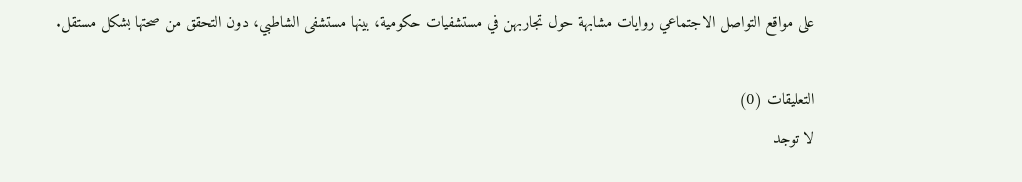على مواقع التواصل الاجتماعي روايات مشابهة حول تجاربهن في مستشفيات حكومية، بينها مستشفى الشاطبي، دون التحقق من صحتها بشكل مستقل.

التعليقات (0)
لا توجد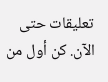تعليقات حتى الآن. كن أول من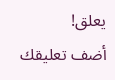يعلق!
أضف تعليقك